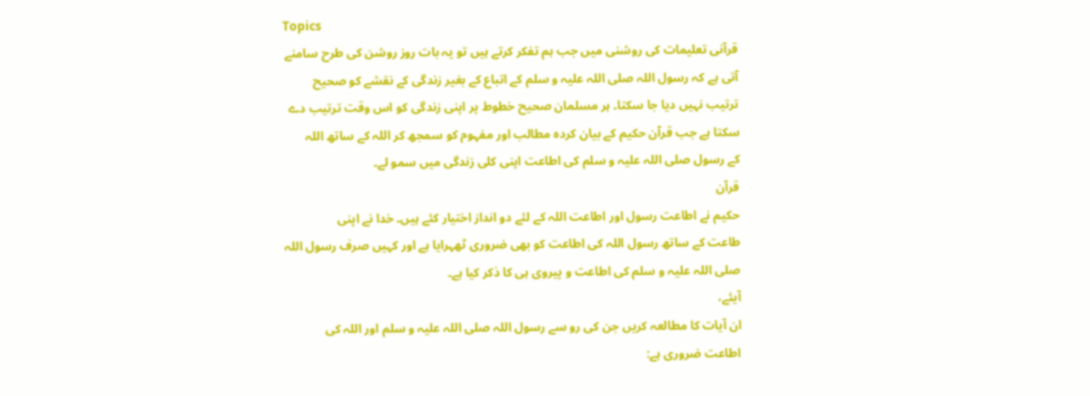Topics
قرآنی تعلیمات کی روشنی میں جب ہم تفکر کرتے ہیں تو یہ بات روز روشن کی طرح سامنے
آتی ہے کہ رسول اللہ صلی اللہ علیہ و سلم کے اتباع کے بغیر زندگی کے نقشے کو صحیح
ترتیب نہیں دیا جا سکتا۔ ہر مسلمان صحیح خطوط پر اپنی زندگی کو اس وقت ترتیب دے
سکتا ہے جب قرآن حکیم کے بیان کردہ مطالب اور مفہوم کو سمجھ کر اللہ کے ساتھ اللہ
کے رسول صلی اللہ علیہ و سلم کی اطاعت اپنی کلی زندگی میں سمو لے۔
قرآن
حکیم نے اطاعت رسول اور اطاعت اللہ کے لئے دو انداز اختیار کئے ہیں۔ خدا نے اپنی
طاعت کے ساتھ رسول اللہ کی اطاعت کو بھی ضروری ٹھہرایا ہے اور کہیں صرف رسول اللہ
صلی اللہ علیہ و سلم کی اطاعت و پیروی ہی کا ذکر کیا ہے۔
آیئے،
ان آیات کا مطالعہ کریں جن کی رو سے رسول اللہ صلی اللہ علیہ و سلم اور اللہ کی
اطاعت ضروری ہے: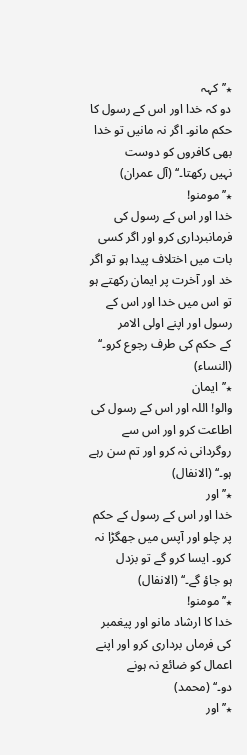٭’’کہہ
دو کہ خدا اور اس کے رسول کا حکم مانو۔ اگر نہ مانیں تو خدا بھی کافروں کو دوست
نہیں رکھتا۔‘‘ (آل عمران)
٭’’مومنو!
خدا اور اس کے رسول کی فرمانبرداری کرو اور اگر کسی بات میں اختلاف پیدا ہو تو اگر
خد اور آخرت پر ایمان رکھتے ہو تو اس میں خدا اور اس کے رسول اور اپنے اولی الامر
کے حکم کی طرف رجوع کرو۔‘‘ (النساء)
٭’’ایمان
والو! اللہ اور اس کے رسول کی اطاعت کرو اور اس سے روگردانی نہ کرو اور تم سن رہے
ہو۔‘‘ (الانفال)
٭’’اور
خدا اور اس کے رسول کے حکم پر چلو اور آپس میں جھگڑا نہ کرو۔ ایسا کرو گے تو بزدل
ہو جاؤ گے۔‘‘ (الانفال)
٭’’مومنو!
خدا کا ارشاد مانو اور پیغمبر کی فرماں برداری کرو اور اپنے اعمال کو ضائع نہ ہونے
دو۔‘‘ (محمد)
٭’’اور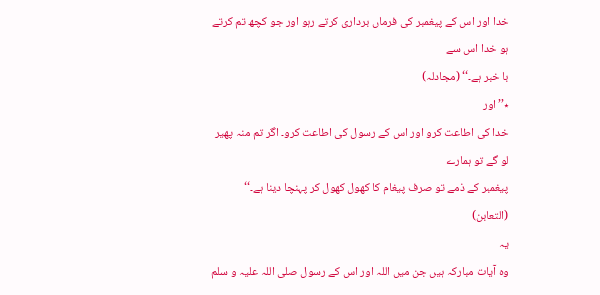خدا اور اس کے پیغمبر کی فرماں برداری کرتے رہو اور جو کچھ تم کرتے ہو خدا اس سے
با خبر ہے۔‘‘ (مجادلہ)
٭’’اور
خدا کی اطاعت کرو اور اس کے رسول کی اطاعت کرو۔ اگر تم منہ پھیر لو گے تو ہمارے
پیغمبر کے ذمے تو صرف پیغام کا کھول کھول کر پہنچا دینا ہے۔‘‘ (التعابن)
یہ
وہ آیات مبارکہ ہیں جن میں اللہ اور اس کے رسول صلی اللہ علیہ و سلم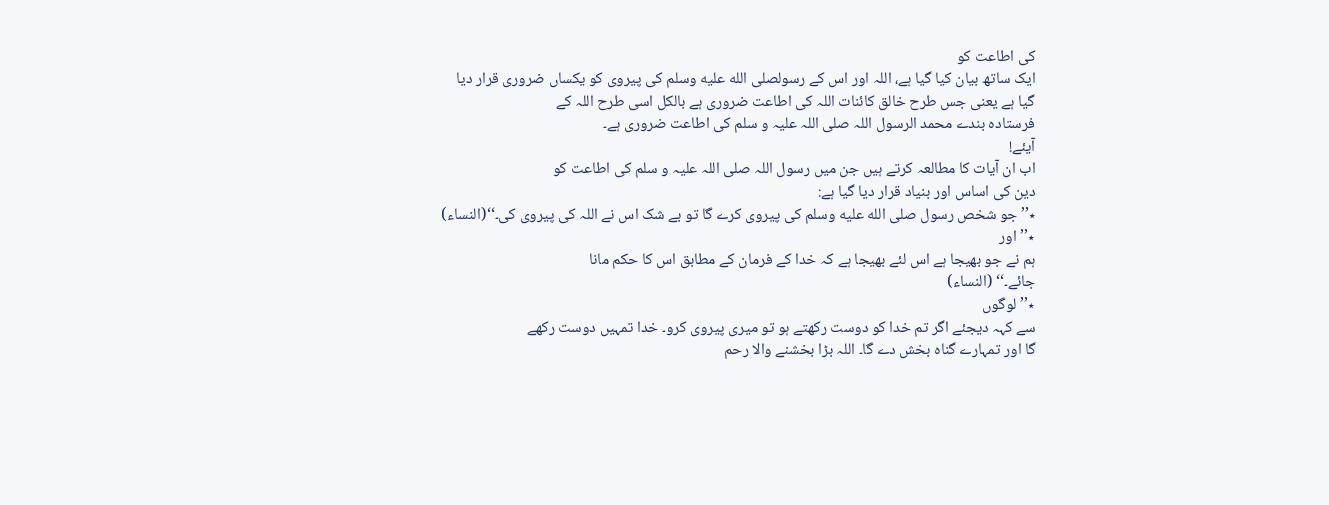کی اطاعت کو
ایک ساتھ بیان کیا گیا ہے، اللہ اور اس کے رسولصلى الله عليه وسلم کی پیروی کو یکساں ضروری قرار دیا
گیا ہے یعنی جس طرح خالق کائنات اللہ کی اطاعت ضروری ہے بالکل اسی طرح اللہ کے
فرستادہ بندے محمد الرسول اللہ صلی اللہ علیہ و سلم کی اطاعت ضروری ہے۔
آیئے!
اب ان آیات کا مطالعہ کرتے ہیں جن میں رسول اللہ صلی اللہ علیہ و سلم کی اطاعت کو
دین کی اساس اور بنیاد قرار دیا گیا ہے:
٭’’جو شخص رسول صلى الله عليه وسلم کی پیروی کرے گا تو بے شک اس نے اللہ کی پیروی کی۔‘‘(النساء)
٭’’اور
ہم نے جو بھیجا ہے اس لئے بھیجا ہے کہ خدا کے فرمان کے مطابق اس کا حکم مانا
جائے۔‘‘ (النساء)
٭’’لوگوں
سے کہہ دیجئے اگر تم خدا کو دوست رکھتے ہو تو میری پیروی کرو۔ خدا تمہیں دوست رکھے
گا اور تمہارے گناہ بخش دے گا۔ اللہ بڑا بخشنے والا رحم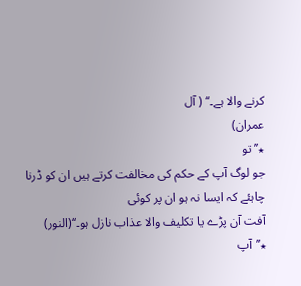کرنے والا ہے۔‘‘ ( آل
عمران)
٭’’تو
جو لوگ آپ کے حکم کی مخالفت کرتے ہیں ان کو ڈرنا چاہئے کہ ایسا نہ ہو ان پر کوئی
آفت آن پڑے یا تکلیف والا عذاب نازل ہو۔‘‘(النور)
٭’’آپ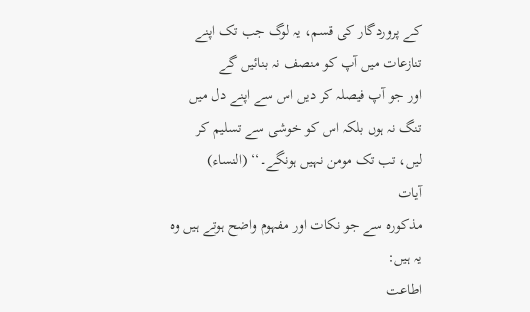کے پروردگار کی قسم، یہ لوگ جب تک اپنے تنازعات میں آپ کو منصف نہ بنائیں گے
اور جو آپ فیصلہ کر دیں اس سے اپنے دل میں تنگ نہ ہوں بلکہ اس کو خوشی سے تسلیم کر
لیں، تب تک مومن نہیں ہونگے۔‘‘ (النساء)
آیات
مذکورہ سے جو نکات اور مفہوم واضح ہوتے ہیں وہ یہ ہیں:
اطاعت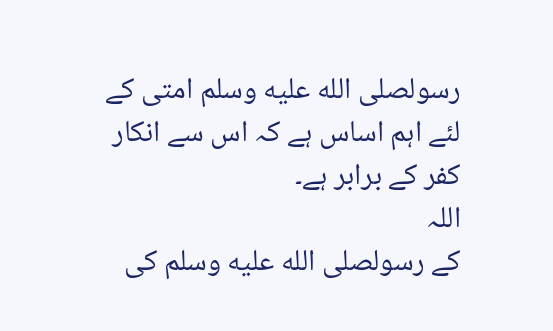رسولصلى الله عليه وسلم امتی کے لئے اہم اساس ہے کہ اس سے انکار کفر کے برابر ہے۔
اللہ
کے رسولصلى الله عليه وسلم کی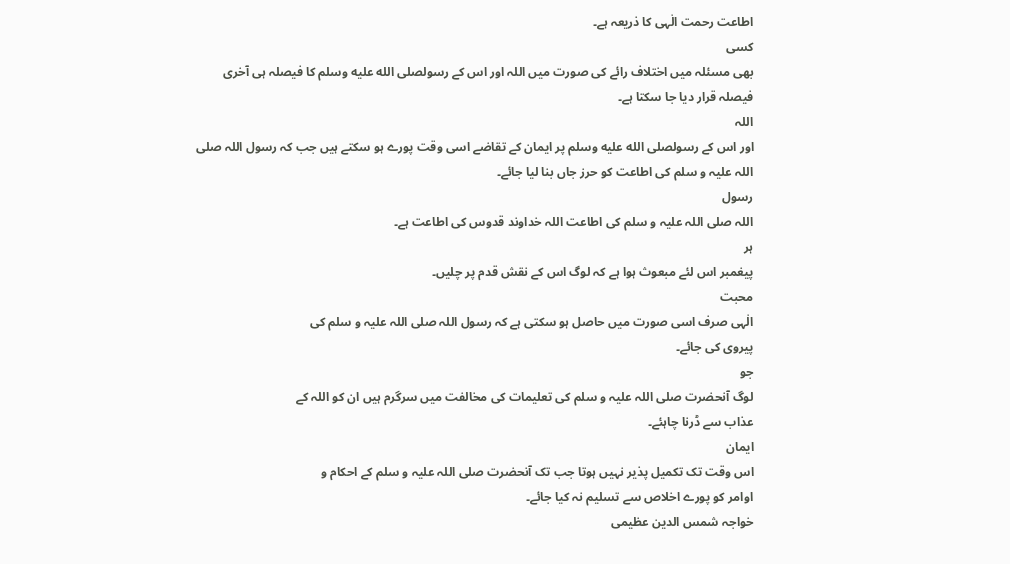اطاعت رحمت الٰہی کا ذریعہ ہے۔
کسی
بھی مسئلہ میں اختلاف رائے کی صورت میں اللہ اور اس کے رسولصلى الله عليه وسلم کا فیصلہ ہی آخری
فیصلہ قرار دیا جا سکتا ہے۔
اللہ
اور اس کے رسولصلى الله عليه وسلم پر ایمان کے تقاضے اسی وقت پورے ہو سکتے ہیں جب کہ رسول اللہ صلی
اللہ علیہ و سلم کی اطاعت کو حرز جاں بنا لیا جائے۔
رسول
اللہ صلی اللہ علیہ و سلم کی اطاعت اللہ خداوند قدوس کی اطاعت ہے۔
ہر
پیغمبر اس لئے مبعوث ہوا ہے کہ لوگ اس کے نقش قدم پر چلیں۔
محبت
الٰہی صرف اسی صورت میں حاصل ہو سکتی ہے کہ رسول اللہ صلی اللہ علیہ و سلم کی
پیروی کی جائے۔
جو
لوگ آنحضرت صلی اللہ علیہ و سلم کی تعلیمات کی مخالفت میں سرگرم ہیں ان کو اللہ کے
عذاب سے ڈرنا چاہئے۔
ایمان
اس وقت تک تکمیل پذیر نہیں ہوتا جب تک آنحضرت صلی اللہ علیہ و سلم کے احکام و
اوامر کو پورے اخلاص سے تسلیم نہ کیا جائے۔
خواجہ شمس الدین عظیمی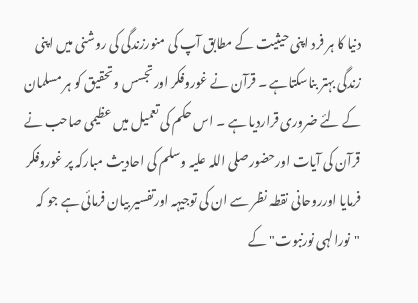دنیا کا ہر فرد اپنی حیثیت کے مطابق آپ کی منورزندگی کی روشنی میں اپنی زندگی بہتر بناسکتاہے ۔ قرآن نے غوروفکر اورتجسس وتحقیق کو ہر مسلمان کے لئے ضروری قراردیا ہے ۔ اس حکم کی تعمیل میں عظیمی صاحب نے قرآن کی آیات اورحضورصلی اللہ علیہ وسلم کی احادیث مبارکہ پر غوروفکر فرمایا اورروحانی نقطہ نظر سے ان کی توجیہہ اورتفسیر بیان فرمائی ہے جو کہ "نورالہی نورنبوت" کے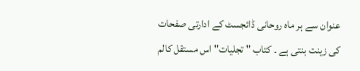عنوان سے ہر ماہ روحانی ڈائجسٹ کے ادارتی صفحات کی زینت بنتی ہے ۔ کتاب " تجلیات" اس مستقل کالم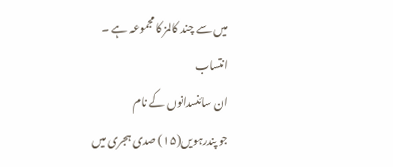میں سے چند کالمز کا مجموعہ ہے ۔
انتساب
ان سائنسدانوں کے نام
جو پندرہویں(۱۵) صدی ہجری میں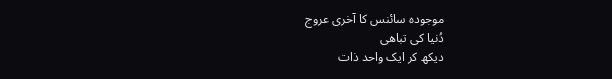موجودہ سائنس کا آخری عروج
دُنیا کی تباھی
دیکھ کر ایک واحد ذات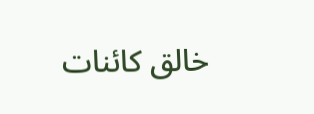خالق کائنات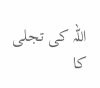اللہ کی تجلی کا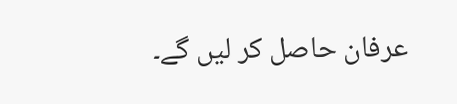عرفان حاصل کر لیں گے۔